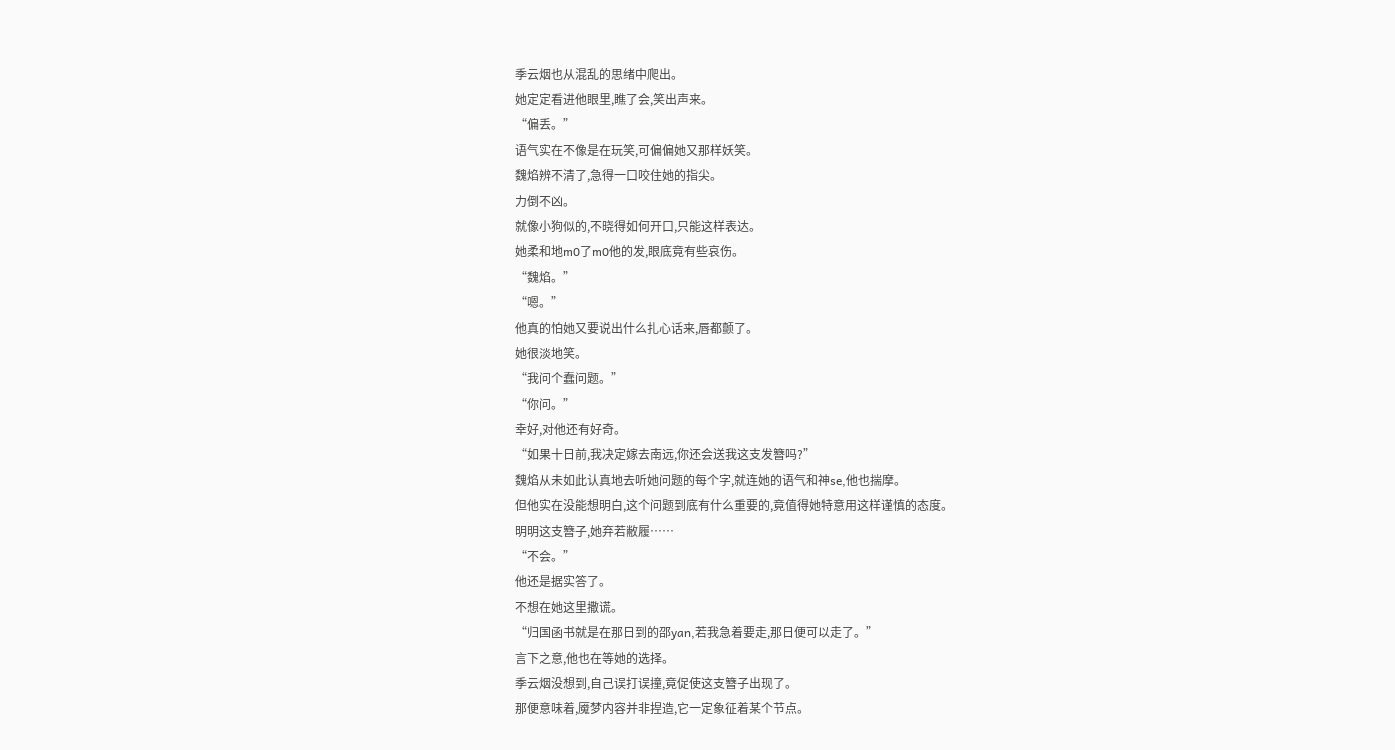季云烟也从混乱的思绪中爬出。
她定定看进他眼里,瞧了会,笑出声来。
“偏丢。”
语气实在不像是在玩笑,可偏偏她又那样妖笑。
魏焰辨不清了,急得一口咬住她的指尖。
力倒不凶。
就像小狗似的,不晓得如何开口,只能这样表达。
她柔和地m0了m0他的发,眼底竟有些哀伤。
“魏焰。”
“嗯。”
他真的怕她又要说出什么扎心话来,唇都颤了。
她很淡地笑。
“我问个蠢问题。”
“你问。”
幸好,对他还有好奇。
“如果十日前,我决定嫁去南远,你还会送我这支发簪吗?”
魏焰从未如此认真地去听她问题的每个字,就连她的语气和神se,他也揣摩。
但他实在没能想明白,这个问题到底有什么重要的,竟值得她特意用这样谨慎的态度。
明明这支簪子,她弃若敝履……
“不会。”
他还是据实答了。
不想在她这里撒谎。
“归国函书就是在那日到的邵yan,若我急着要走,那日便可以走了。”
言下之意,他也在等她的选择。
季云烟没想到,自己误打误撞,竟促使这支簪子出现了。
那便意味着,魇梦内容并非捏造,它一定象征着某个节点。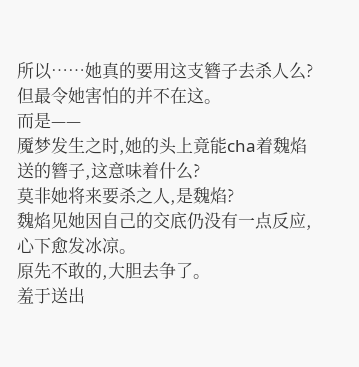所以……她真的要用这支簪子去杀人么?
但最令她害怕的并不在这。
而是——
魇梦发生之时,她的头上竟能cha着魏焰送的簪子,这意味着什么?
莫非她将来要杀之人,是魏焰?
魏焰见她因自己的交底仍没有一点反应,心下愈发冰凉。
原先不敢的,大胆去争了。
羞于送出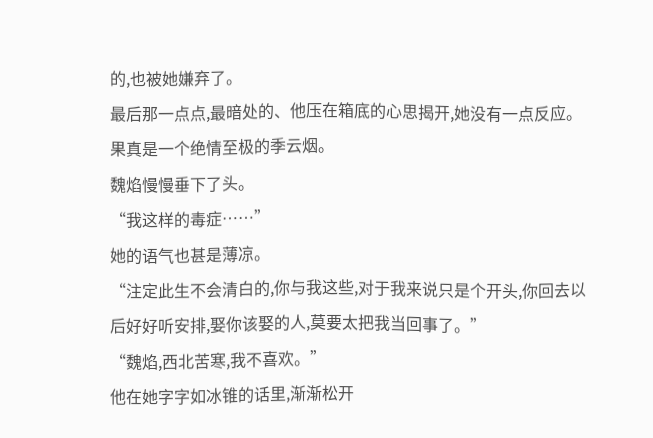的,也被她嫌弃了。
最后那一点点,最暗处的、他压在箱底的心思揭开,她没有一点反应。
果真是一个绝情至极的季云烟。
魏焰慢慢垂下了头。
“我这样的毒症……”
她的语气也甚是薄凉。
“注定此生不会清白的,你与我这些,对于我来说只是个开头,你回去以后好好听安排,娶你该娶的人,莫要太把我当回事了。”
“魏焰,西北苦寒,我不喜欢。”
他在她字字如冰锥的话里,渐渐松开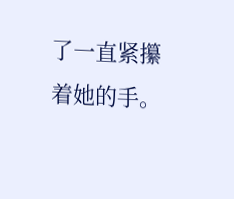了一直紧攥着她的手。